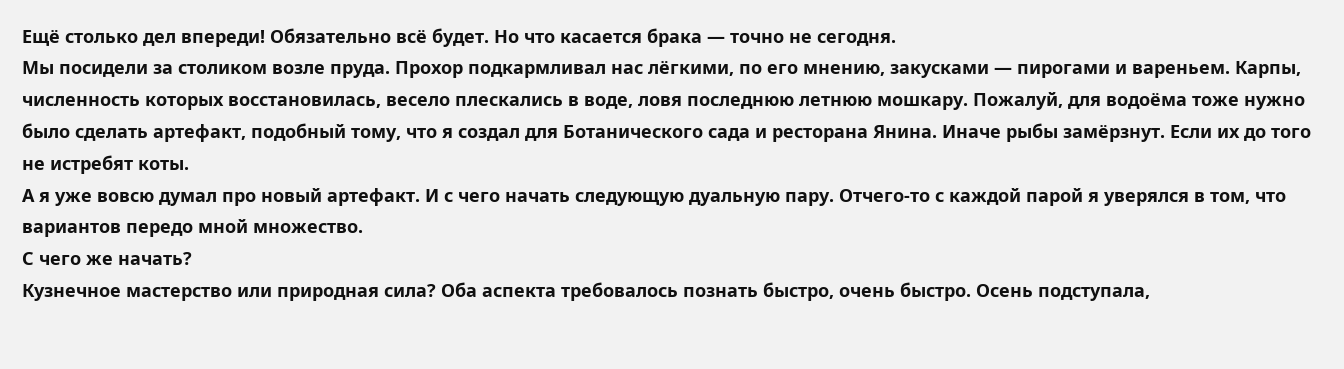Ещё столько дел впереди! Обязательно всё будет. Но что касается брака — точно не сегодня.
Мы посидели за столиком возле пруда. Прохор подкармливал нас лёгкими, по его мнению, закусками — пирогами и вареньем. Карпы, численность которых восстановилась, весело плескались в воде, ловя последнюю летнюю мошкару. Пожалуй, для водоёма тоже нужно было сделать артефакт, подобный тому, что я создал для Ботанического сада и ресторана Янина. Иначе рыбы замёрзнут. Если их до того не истребят коты.
А я уже вовсю думал про новый артефакт. И с чего начать следующую дуальную пару. Отчего-то с каждой парой я уверялся в том, что вариантов передо мной множество.
С чего же начать?
Кузнечное мастерство или природная сила? Оба аспекта требовалось познать быстро, очень быстро. Осень подступала,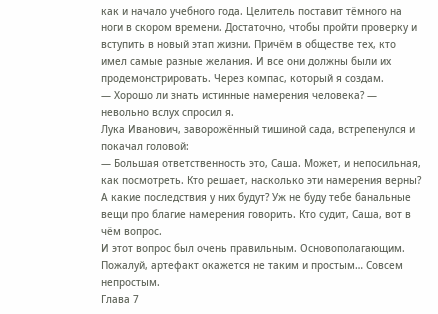как и начало учебного года. Целитель поставит тёмного на ноги в скором времени. Достаточно, чтобы пройти проверку и вступить в новый этап жизни. Причём в обществе тех, кто имел самые разные желания. И все они должны были их продемонстрировать. Через компас, который я создам.
— Хорошо ли знать истинные намерения человека? — невольно вслух спросил я.
Лука Иванович, заворожённый тишиной сада, встрепенулся и покачал головой:
— Большая ответственность это, Саша. Может, и непосильная, как посмотреть. Кто решает, насколько эти намерения верны? А какие последствия у них будут? Уж не буду тебе банальные вещи про благие намерения говорить. Кто судит, Саша, вот в чём вопрос.
И этот вопрос был очень правильным. Основополагающим.
Пожалуй, артефакт окажется не таким и простым… Совсем непростым.
Глава 7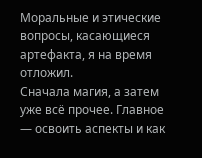Моральные и этические вопросы, касающиеся артефакта, я на время отложил.
Сначала магия, а затем уже всё прочее. Главное — освоить аспекты и как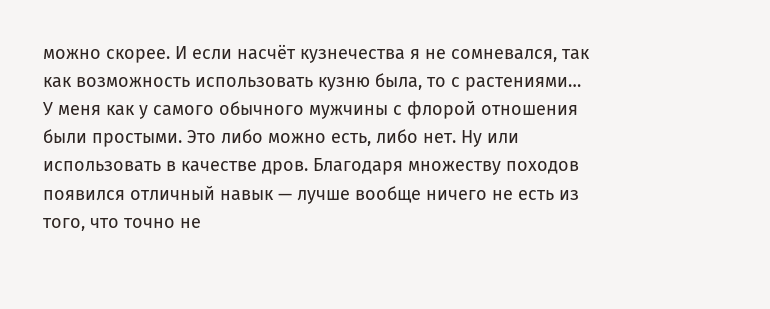можно скорее. И если насчёт кузнечества я не сомневался, так как возможность использовать кузню была, то с растениями…
У меня как у самого обычного мужчины с флорой отношения были простыми. Это либо можно есть, либо нет. Ну или использовать в качестве дров. Благодаря множеству походов появился отличный навык — лучше вообще ничего не есть из того, что точно не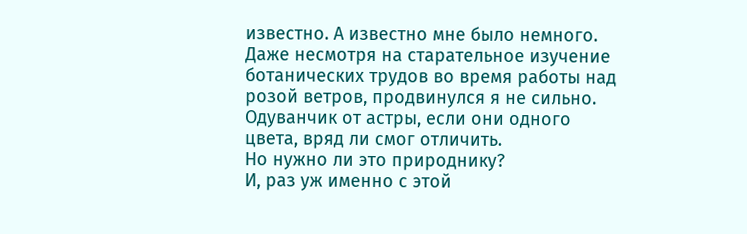известно. А известно мне было немного.
Даже несмотря на старательное изучение ботанических трудов во время работы над розой ветров, продвинулся я не сильно. Одуванчик от астры, если они одного цвета, вряд ли смог отличить.
Но нужно ли это природнику?
И, раз уж именно с этой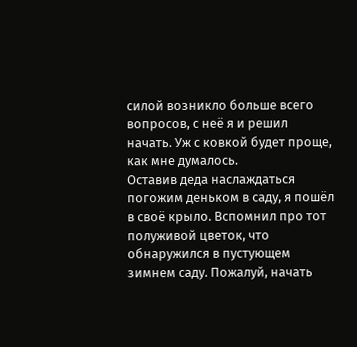силой возникло больше всего вопросов, с неё я и решил начать. Уж с ковкой будет проще, как мне думалось.
Оставив деда наслаждаться погожим деньком в саду, я пошёл в своё крыло. Вспомнил про тот полуживой цветок, что обнаружился в пустующем зимнем саду. Пожалуй, начать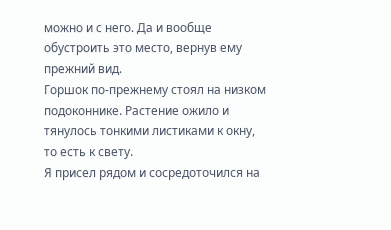можно и с него. Да и вообще обустроить это место, вернув ему прежний вид.
Горшок по-прежнему стоял на низком подоконнике. Растение ожило и тянулось тонкими листиками к окну, то есть к свету.
Я присел рядом и сосредоточился на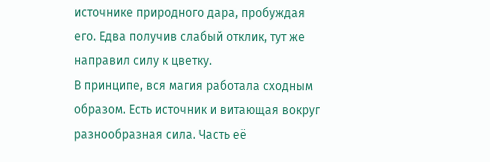источнике природного дара, пробуждая его. Едва получив слабый отклик, тут же направил силу к цветку.
В принципе, вся магия работала сходным образом. Есть источник и витающая вокруг разнообразная сила. Часть её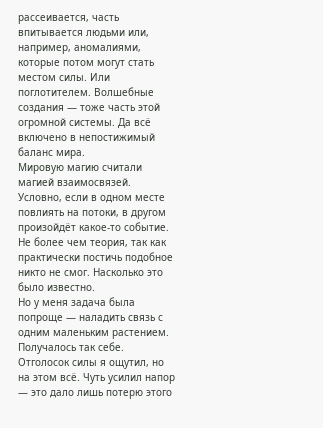рассеивается, часть впитывается людьми или, например, аномалиями, которые потом могут стать местом силы. Или поглотителем. Волшебные создания — тоже часть этой огромной системы. Да всё включено в непостижимый баланс мира.
Мировую магию считали магией взаимосвязей. Условно, если в одном месте повлиять на потоки, в другом произойдёт какое-то событие. Не более чем теория, так как практически постичь подобное никто не смог. Насколько это было известно.
Но у меня задача была попроще — наладить связь с одним маленьким растением.
Получалось так себе.
Отголосок силы я ощутил, но на этом всё. Чуть усилил напор — это дало лишь потерю этого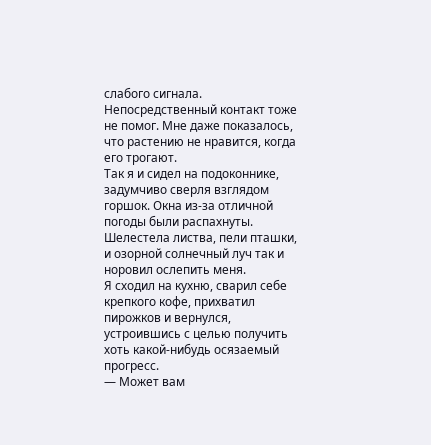слабого сигнала. Непосредственный контакт тоже не помог. Мне даже показалось, что растению не нравится, когда его трогают.
Так я и сидел на подоконнике, задумчиво сверля взглядом горшок. Окна из-за отличной погоды были распахнуты. Шелестела листва, пели пташки, и озорной солнечный луч так и норовил ослепить меня.
Я сходил на кухню, сварил себе крепкого кофе, прихватил пирожков и вернулся, устроившись с целью получить хоть какой-нибудь осязаемый прогресс.
— Может вам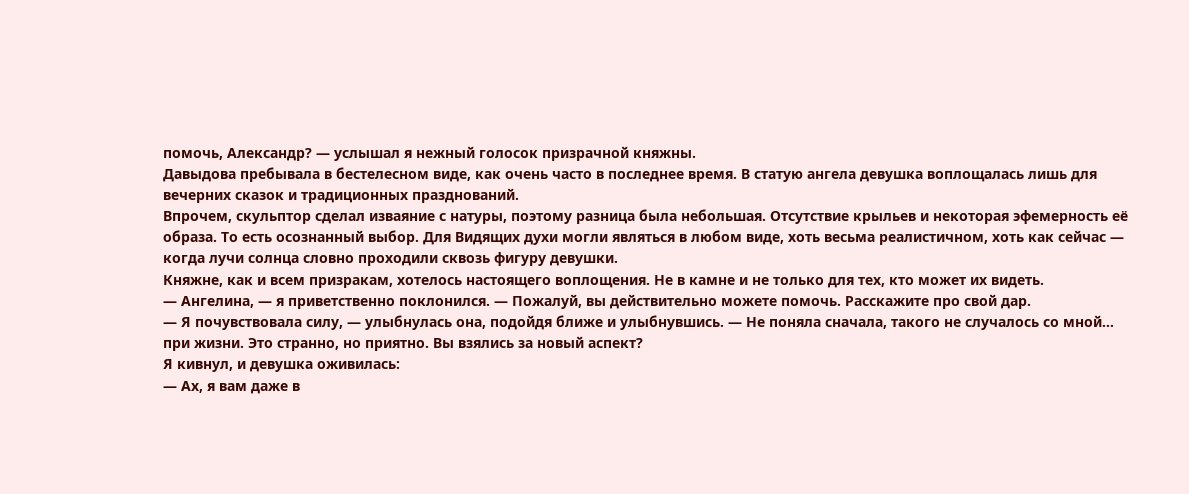помочь, Александр? — услышал я нежный голосок призрачной княжны.
Давыдова пребывала в бестелесном виде, как очень часто в последнее время. В статую ангела девушка воплощалась лишь для вечерних сказок и традиционных празднований.
Впрочем, скульптор сделал изваяние с натуры, поэтому разница была небольшая. Отсутствие крыльев и некоторая эфемерность её образа. То есть осознанный выбор. Для Видящих духи могли являться в любом виде, хоть весьма реалистичном, хоть как сейчас — когда лучи солнца словно проходили сквозь фигуру девушки.
Княжне, как и всем призракам, хотелось настоящего воплощения. Не в камне и не только для тех, кто может их видеть.
— Ангелина, — я приветственно поклонился. — Пожалуй, вы действительно можете помочь. Расскажите про свой дар.
— Я почувствовала силу, — улыбнулась она, подойдя ближе и улыбнувшись. — Не поняла сначала, такого не случалось со мной… при жизни. Это странно, но приятно. Вы взялись за новый аспект?
Я кивнул, и девушка оживилась:
— Ах, я вам даже в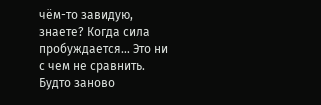чём-то завидую, знаете? Когда сила пробуждается… Это ни с чем не сравнить. Будто заново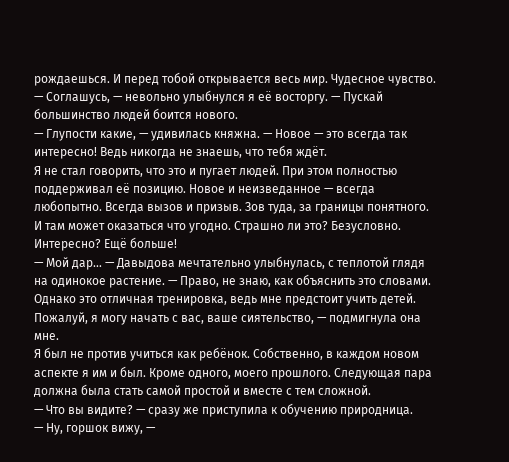рождаешься. И перед тобой открывается весь мир. Чудесное чувство.
— Соглашусь, — невольно улыбнулся я её восторгу. — Пускай большинство людей боится нового.
— Глупости какие, — удивилась княжна. — Новое — это всегда так интересно! Ведь никогда не знаешь, что тебя ждёт.
Я не стал говорить, что это и пугает людей. При этом полностью поддерживал её позицию. Новое и неизведанное — всегда любопытно. Всегда вызов и призыв. Зов туда, за границы понятного. И там может оказаться что угодно. Страшно ли это? Безусловно. Интересно? Ещё больше!
— Мой дар… — Давыдова мечтательно улыбнулась, с теплотой глядя на одинокое растение. — Право, не знаю, как объяснить это словами. Однако это отличная тренировка, ведь мне предстоит учить детей. Пожалуй, я могу начать с вас, ваше сиятельство, — подмигнула она мне.
Я был не против учиться как ребёнок. Собственно, в каждом новом аспекте я им и был. Кроме одного, моего прошлого. Следующая пара должна была стать самой простой и вместе с тем сложной.
— Что вы видите? — сразу же приступила к обучению природница.
— Ну, горшок вижу, —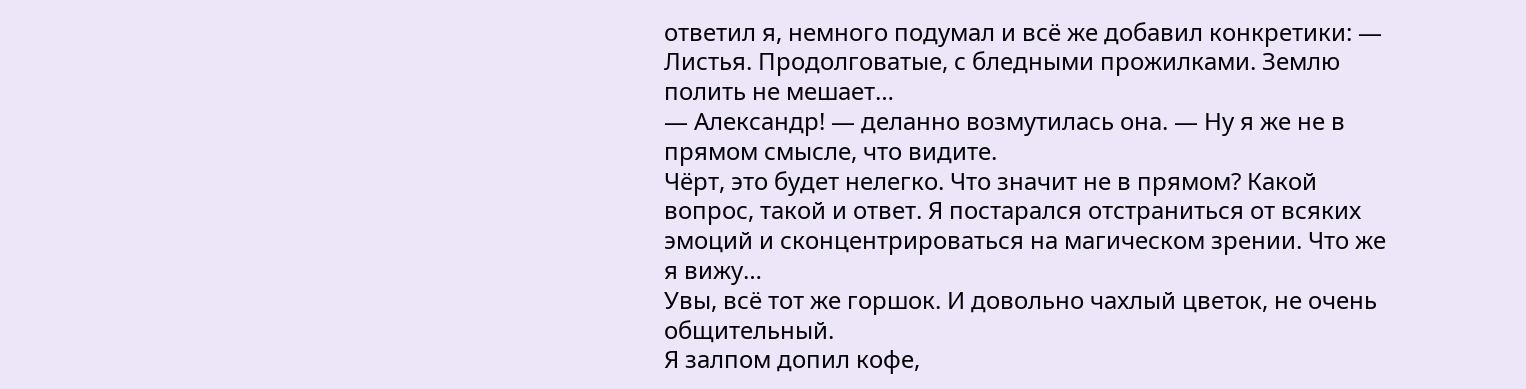ответил я, немного подумал и всё же добавил конкретики: — Листья. Продолговатые, с бледными прожилками. Землю полить не мешает…
— Александр! — деланно возмутилась она. — Ну я же не в прямом смысле, что видите.
Чёрт, это будет нелегко. Что значит не в прямом? Какой вопрос, такой и ответ. Я постарался отстраниться от всяких эмоций и сконцентрироваться на магическом зрении. Что же я вижу…
Увы, всё тот же горшок. И довольно чахлый цветок, не очень общительный.
Я залпом допил кофе,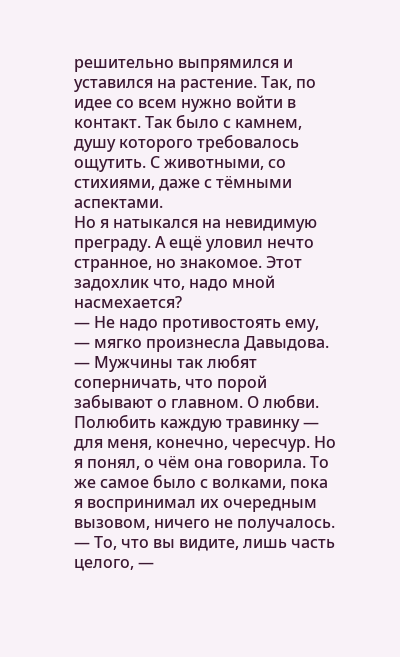решительно выпрямился и уставился на растение. Так, по идее со всем нужно войти в контакт. Так было с камнем, душу которого требовалось ощутить. С животными, со стихиями, даже с тёмными аспектами.
Но я натыкался на невидимую преграду. А ещё уловил нечто странное, но знакомое. Этот задохлик что, надо мной насмехается?
— Не надо противостоять ему, — мягко произнесла Давыдова. — Мужчины так любят соперничать, что порой забывают о главном. О любви.
Полюбить каждую травинку — для меня, конечно, чересчур. Но я понял, о чём она говорила. То же самое было с волками, пока я воспринимал их очередным вызовом, ничего не получалось.
— То, что вы видите, лишь часть целого, —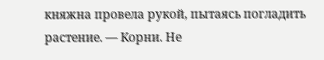княжна провела рукой, пытаясь погладить растение. — Корни. Не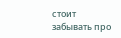стоит забывать про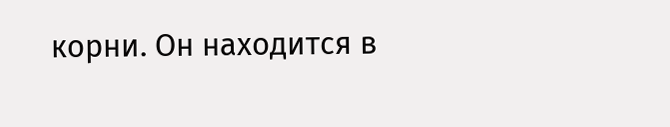корни. Он находится в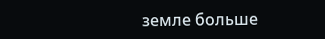земле больше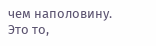чем наполовину. Это то,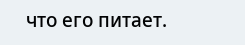что его питает.